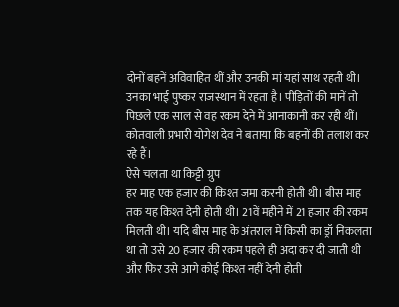दोनों बहनें अविवाहित थीं और उनकी मां यहां साथ रहती थी। उनका भाई पुष्कर राजस्थान में रहता है। पीड़ितों की मानें तो पिछले एक साल से वह रकम देने में आनाकानी कर रही थीं। कोतवाली प्रभारी योगेश देव ने बताया कि बहनों की तलाश कर रहे हैं।
ऐसे चलता था किट्टी ग्रुप
हर माह एक हजार की किश्त जमा करनी होती थी। बीस माह तक यह किश्त देनी होती थी। 21वें महीने में 21 हजार की रकम मिलती थी। यदि बीस माह के अंतराल में किसी का ड्रॉ निकलता था तो उसे 20 हजार की रकम पहले ही अदा कर दी जाती थी और फिर उसे आगे कोई किश्त नहीं देनी होती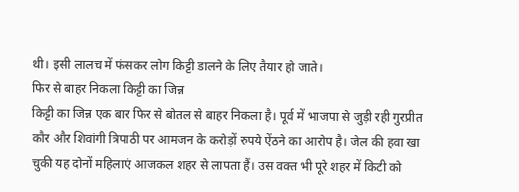थी। इसी लालच में फंसकर लोग किट्टी डालने के लिए तैयार हो जाते।
फिर से बाहर निकला किट्टी का जिन्न
किट्टी का जिन्न एक बार फिर से बोतल से बाहर निकला है। पूर्व में भाजपा से जुड़ी रही गुरप्रीत कौर और शिवांगी त्रिपाठी पर आमजन के करोड़ों रुपये ऐंठने का आरोप है। जेल की हवा खा चुकी यह दोनों महिलाएं आजकल शहर से लापता हैं। उस वक्त भी पूरे शहर में किटी को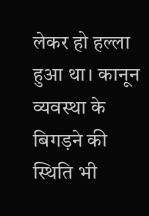लेकर हो हल्ला हुआ था। कानून व्यवस्था के बिगड़ने की स्थिति भी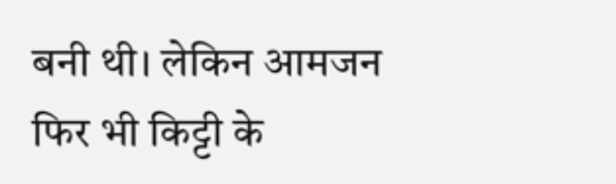बनी थी। लेकिन आमजन फिर भी किट्टी के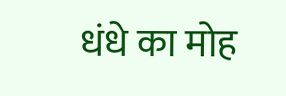धंधे का मोह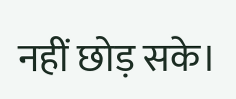नहीं छोड़ सके।